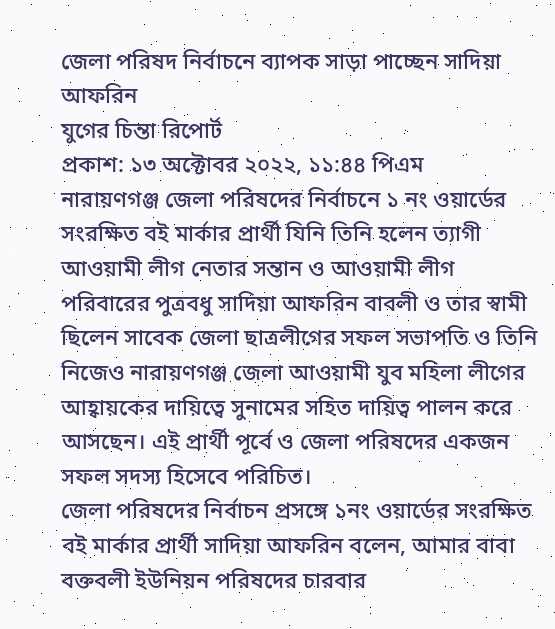জেলা পরিষদ নির্বাচনে ব্যাপক সাড়া পাচ্ছেন সাদিয়া আফরিন
যুগের চিন্তা রিপোর্ট
প্রকাশ: ১৩ অক্টোবর ২০২২, ১১:৪৪ পিএম
নারায়ণগঞ্জ জেলা পরিষদের নির্বাচনে ১ নং ওয়ার্ডের সংরক্ষিত বই মার্কার প্রার্থী যিনি তিনি হলেন ত্যাগী আওয়ামী লীগ নেতার সন্তান ও আওয়ামী লীগ পরিবারের পুত্রবধু সাদিয়া আফরিন বাবলী ও তার স্বামী ছিলেন সাবেক জেলা ছাত্রলীগের সফল সভাপতি ও তিনি নিজেও নারায়ণগঞ্জ জেলা আওয়ামী যুব মহিলা লীগের আহ্বায়কের দায়িত্বে সুনামের সহিত দায়িত্ব পালন করে আসছেন। এই প্রার্থী পূর্বে ও জেলা পরিষদের একজন সফল সদস্য হিসেবে পরিচিত।
জেলা পরিষদের নির্বাচন প্রসঙ্গে ১নং ওয়ার্ডের সংরক্ষিত বই মার্কার প্রার্থী সাদিয়া আফরিন বলেন, আমার বাবা বক্তবলী ইউনিয়ন পরিষদের চারবার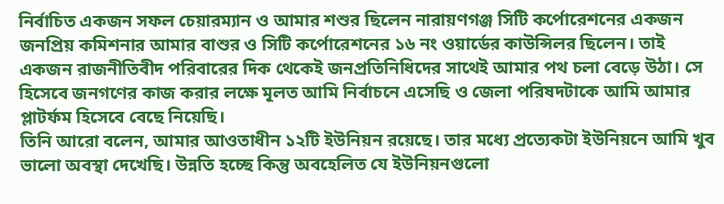নির্বাচিত একজন সফল চেয়ারম্যান ও আমার শশুর ছিলেন নারায়ণগঞ্জ সিটি কর্পোরেশনের একজন জনপ্রিয় কমিশনার আমার বাশুর ও সিটি কর্পোরেশনের ১৬ নং ওয়ার্ডের কাউন্সিলর ছিলেন। তাই একজন রাজনীতিবীদ পরিবারের দিক থেকেই জনপ্রতিনিধিদের সাথেই আমার পথ চলা বেড়ে উঠা। সে হিসেবে জনগণের কাজ করার লক্ষে মূলত আমি নির্বাচনে এসেছি ও জেলা পরিষদটাকে আমি আমার প্লাটর্ফম হিসেবে বেছে নিয়েছি।
তিনি আরো বলেন, আমার আওতাধীন ১২টি ইউনিয়ন রয়েছে। তার মধ্যে প্রত্যেকটা ইউনিয়নে আমি খুব ভালো অবস্থা দেখেছি। উন্নতি হচ্ছে কিন্তু অবহেলিত যে ইউনিয়নগুলো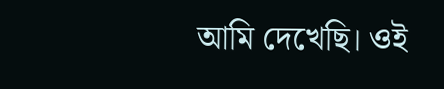আমি দেখেছি। ওই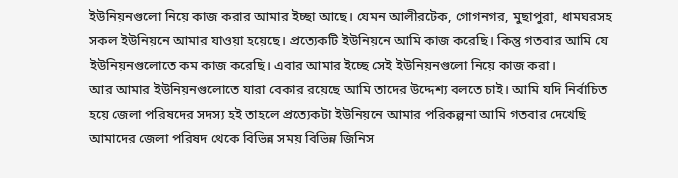ইউনিয়নগুলো নিয়ে কাজ করার আমার ইচ্ছা আছে। যেমন আলীরটেক, গোগনগর, মুছাপুরা, ধামঘরসহ সকল ইউনিয়নে আমার যাওয়া হয়েছে। প্রত্যেকটি ইউনিয়নে আমি কাজ করেছি। কিন্তু গতবার আমি যে ইউনিয়নগুলোতে কম কাজ করেছি। এবার আমার ইচ্ছে সেই ইউনিয়নগুলো নিয়ে কাজ করা।
আর আমার ইউনিয়নগুলোতে যারা বেকার রয়েছে আমি তাদের উদ্দেশ্য বলতে চাই। আমি যদি নির্বাচিত হয়ে জেলা পরিষদের সদস্য হই তাহলে প্রত্যেকটা ইউনিয়নে আমার পরিকল্পনা আমি গতবার দেখেছি আমাদের জেলা পরিষদ থেকে বিভিন্ন সময় বিভিন্ন জিনিস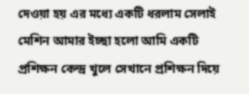দেওয়া হয় এর মধ্যে একটি ধরলাম সেলাই মেশিন আমার ইচ্ছা হলো আমি একটি প্রশিক্ষন কেন্দ্র খুলে সেখানে প্রশিক্ষন দিয়ে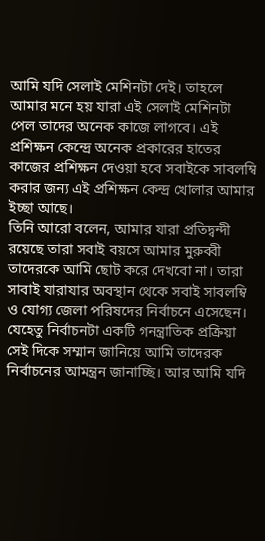আমি যদি সেলাই মেশিনটা দেই। তাহলে আমার মনে হয় যারা এই সেলাই মেশিনটা পেল তাদের অনেক কাজে লাগবে। এই প্রশিক্ষন কেন্দ্রে অনেক প্রকারের হাতের কাজের প্রশিক্ষন দেওয়া হবে সবাইকে সাবলম্বি করার জন্য এই প্রশিক্ষন কেন্দ্র খোলার আমার ইচ্ছা আছে।
তিনি আরো বলেন, আমার যারা প্রতিদ্বন্দী রয়েছে তারা সবাই বয়সে আমার মুরুব্বী তাদেরকে আমি ছোট করে দেখবো না। তারা সাবাই যারাযার অবস্থান থেকে সবাই সাবলম্বি ও যোগ্য জেলা পরিষদের নির্বাচনে এসেছেন। যেহেতু নির্বাচনটা একটি গনন্ত্রাতিক প্রক্রিয়া সেই দিকে সম্মান জানিয়ে আমি তাদেরক নির্বাচনের আমন্ত্রন জানাচ্ছি। আর আমি যদি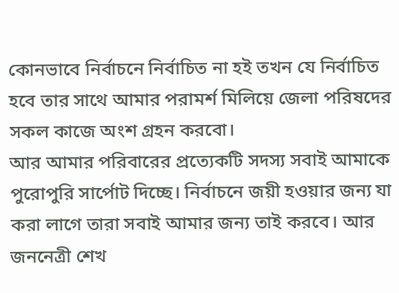কোনভাবে নির্বাচনে নির্বাচিত না হই তখন যে নির্বাচিত হবে তার সাথে আমার পরামর্শ মিলিয়ে জেলা পরিষদের সকল কাজে অংশ গ্রহন করবো।
আর আমার পরিবারের প্রত্যেকটি সদস্য সবাই আমাকে পুরোপুরি সার্পোট দিচ্ছে। নির্বাচনে জয়ী হওয়ার জন্য যা করা লাগে তারা সবাই আমার জন্য তাই করবে। আর জননেত্রী শেখ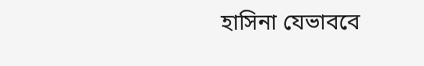হাসিনা যেভাববে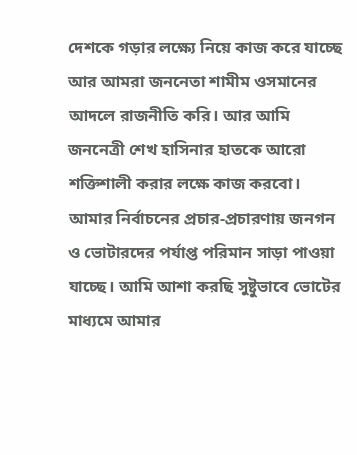দেশকে গড়ার লক্ষ্যে নিয়ে কাজ করে যাচ্ছে আর আমরা জননেতা শামীম ওসমানের আদলে রাজনীতি করি। আর আমি জননেত্রী শেখ হাসিনার হাতকে আরো শক্তিশালী করার লক্ষে কাজ করবো।
আমার নির্বাচনের প্রচার-প্রচারণায় জনগন ও ভোটারদের পর্যাপ্ত পরিমান সাড়া পাওয়া যাচ্ছে। আমি আশা করছি সুষ্টুভাবে ভোটের মাধ্যমে আমার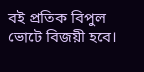বই প্রতিক বিপুল ভোটে বিজয়ী হবে।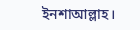ইনশাআল্লাহ।